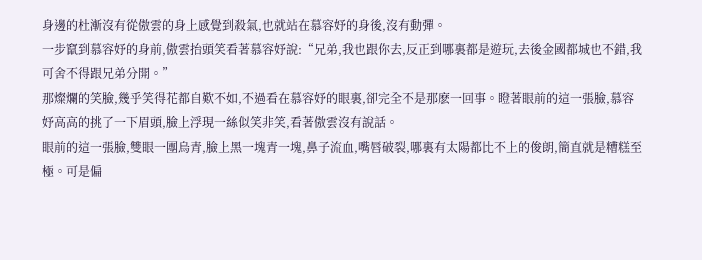身邊的杜漸沒有從傲雲的身上感覺到殺氣,也就站在慕容妤的身後,沒有動彈。
一步竄到慕容妤的身前,傲雲抬頭笑看著慕容妤說:“兄弟,我也跟你去,反正到哪裏都是遊玩,去後金國都城也不錯,我可舍不得跟兄弟分開。”
那燦爛的笑臉,幾乎笑得花都自歎不如,不過看在慕容妤的眼裏,卻完全不是那麽一回事。瞪著眼前的這一張臉,慕容妤高高的挑了一下眉頭,臉上浮現一絲似笑非笑,看著傲雲沒有說話。
眼前的這一張臉,雙眼一團烏青,臉上黑一塊青一塊,鼻子流血,嘴唇破裂,哪裏有太陽都比不上的俊朗,簡直就是糟糕至極。可是偏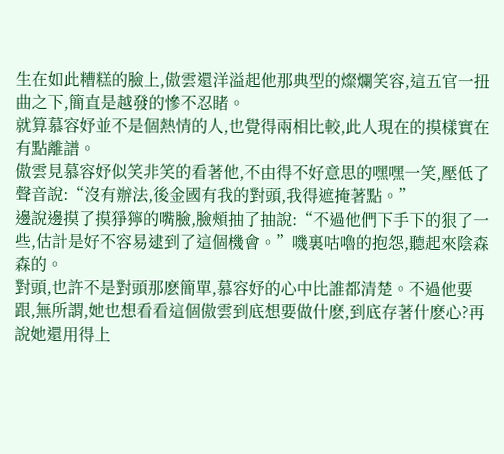生在如此糟糕的臉上,傲雲還洋溢起他那典型的燦爛笑容,這五官一扭曲之下,簡直是越發的慘不忍睹。
就算慕容妤並不是個熱情的人,也覺得兩相比較,此人現在的摸樣實在有點離譜。
傲雲見慕容妤似笑非笑的看著他,不由得不好意思的嘿嘿一笑,壓低了聲音說:“沒有辦法,後金國有我的對頭,我得遮掩著點。”
邊說邊摸了摸猙獰的嘴臉,臉頰抽了抽說:“不過他們下手下的狠了一些,估計是好不容易逮到了這個機會。”嘰裏咕嚕的抱怨,聽起來陰森森的。
對頭,也許不是對頭那麽簡單,慕容妤的心中比誰都清楚。不過他要跟,無所謂,她也想看看這個傲雲到底想要做什麽,到底存著什麽心?再說她還用得上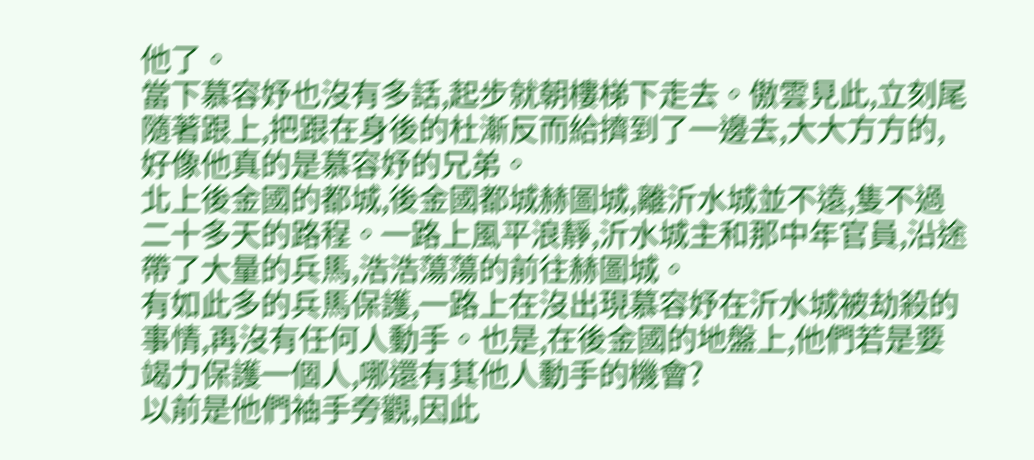他了。
當下慕容妤也沒有多話,起步就朝樓梯下走去。傲雲見此,立刻尾隨著跟上,把跟在身後的杜漸反而給擠到了一邊去,大大方方的,好像他真的是慕容妤的兄弟。
北上後金國的都城,後金國都城赫圖城,離沂水城並不遠,隻不過二十多天的路程。一路上風平浪靜,沂水城主和那中年官員,沿途帶了大量的兵馬,浩浩蕩蕩的前往赫圖城。
有如此多的兵馬保護,一路上在沒出現慕容妤在沂水城被劫殺的事情,再沒有任何人動手。也是,在後金國的地盤上,他們若是要竭力保護一個人,哪還有其他人動手的機會?
以前是他們袖手旁觀,因此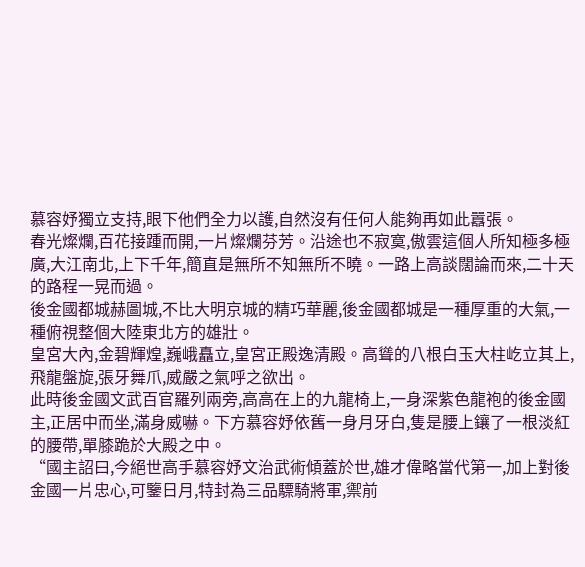慕容妤獨立支持,眼下他們全力以護,自然沒有任何人能夠再如此囂張。
春光燦爛,百花接踵而開,一片燦爛芬芳。沿途也不寂寞,傲雲這個人所知極多極廣,大江南北,上下千年,簡直是無所不知無所不曉。一路上高談闊論而來,二十天的路程一晃而過。
後金國都城赫圖城,不比大明京城的精巧華麗,後金國都城是一種厚重的大氣,一種俯視整個大陸東北方的雄壯。
皇宮大內,金碧輝煌,巍峨矗立,皇宮正殿逸清殿。高聳的八根白玉大柱屹立其上,飛龍盤旋,張牙舞爪,威嚴之氣呼之欲出。
此時後金國文武百官羅列兩旁,高高在上的九龍椅上,一身深紫色龍袍的後金國主,正居中而坐,滿身威嚇。下方慕容妤依舊一身月牙白,隻是腰上鑲了一根淡紅的腰帶,單膝跪於大殿之中。
“國主詔曰,今絕世高手慕容妤文治武術傾蓋於世,雄才偉略當代第一,加上對後金國一片忠心,可鑒日月,特封為三品驃騎將軍,禦前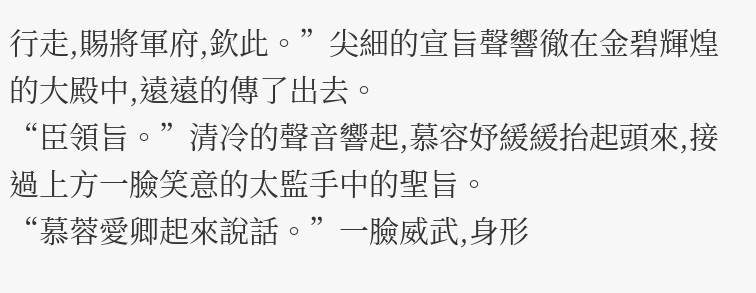行走,賜將軍府,欽此。”尖細的宣旨聲響徹在金碧輝煌的大殿中,遠遠的傳了出去。
“臣領旨。”清冷的聲音響起,慕容妤緩緩抬起頭來,接過上方一臉笑意的太監手中的聖旨。
“慕蓉愛卿起來說話。”一臉威武,身形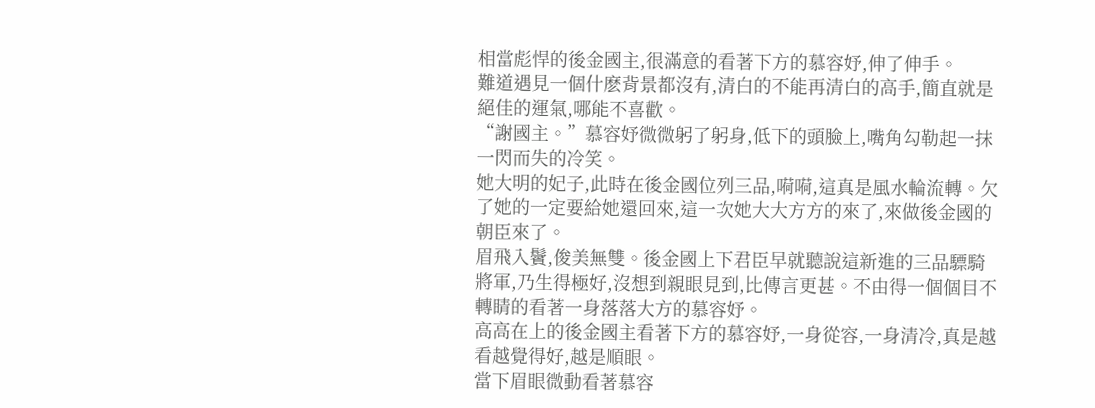相當彪悍的後金國主,很滿意的看著下方的慕容妤,伸了伸手。
難道遇見一個什麽背景都沒有,清白的不能再清白的高手,簡直就是絕佳的運氣,哪能不喜歡。
“謝國主。”慕容妤微微躬了躬身,低下的頭臉上,嘴角勾勒起一抹一閃而失的冷笑。
她大明的妃子,此時在後金國位列三品,嗬嗬,這真是風水輪流轉。欠了她的一定要給她還回來,這一次她大大方方的來了,來做後金國的朝臣來了。
眉飛入鬢,俊美無雙。後金國上下君臣早就聽說這新進的三品驃騎將軍,乃生得極好,沒想到親眼見到,比傳言更甚。不由得一個個目不轉睛的看著一身落落大方的慕容妤。
高高在上的後金國主看著下方的慕容妤,一身從容,一身清冷,真是越看越覺得好,越是順眼。
當下眉眼微動看著慕容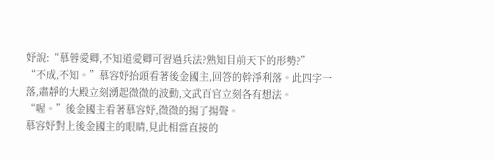妤說:“慕蓉愛卿,不知道愛卿可習過兵法?熟知目前天下的形勢?”
“不成,不知。”慕容妤抬頭看著後金國主,回答的幹淨利落。此四字一落,肅靜的大殿立刻湧起微微的波動,文武百官立刻各有想法。
“喔。”後金國主看著慕容妤,微微的揚了揚聲。
慕容妤對上後金國主的眼睛,見此相當直接的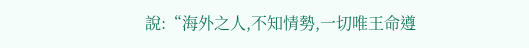說:“海外之人,不知情勢,一切唯王命遵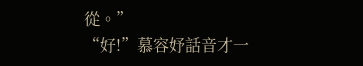從。”
“好!”慕容妤話音才一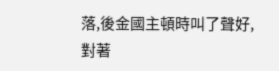落,後金國主頓時叫了聲好,對著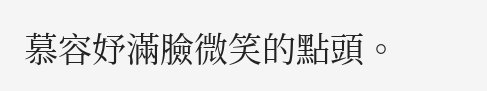慕容妤滿臉微笑的點頭。